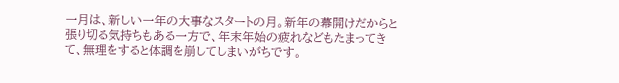一月は、新しい一年の大事なスタートの月。新年の幕開けだからと張り切る気持ちもある一方で、年末年始の疲れなどもたまってきて、無理をすると体調を崩してしまいがちです。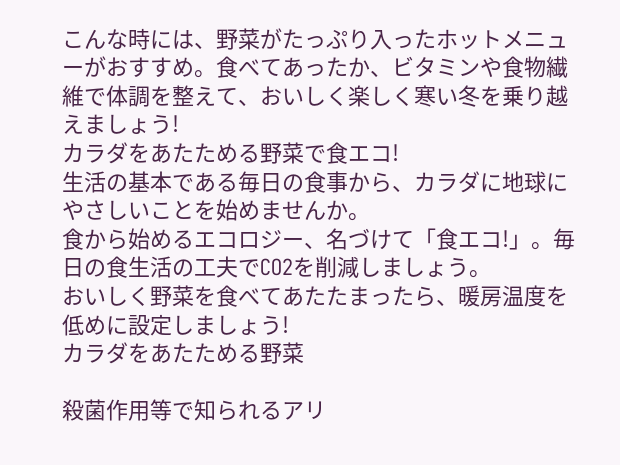こんな時には、野菜がたっぷり入ったホットメニューがおすすめ。食べてあったか、ビタミンや食物繊維で体調を整えて、おいしく楽しく寒い冬を乗り越えましょう!
カラダをあたためる野菜で食エコ!
生活の基本である毎日の食事から、カラダに地球にやさしいことを始めませんか。
食から始めるエコロジー、名づけて「食エコ!」。毎日の食生活の工夫でCO2を削減しましょう。
おいしく野菜を食べてあたたまったら、暖房温度を低めに設定しましょう!
カラダをあたためる野菜

殺菌作用等で知られるアリ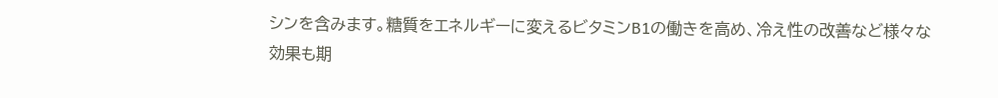シンを含みます。糖質をエネルギーに変えるビタミンB1の働きを高め、冷え性の改善など様々な効果も期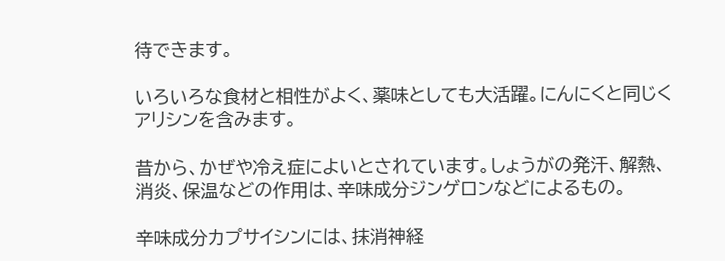待できます。

いろいろな食材と相性がよく、薬味としても大活躍。にんにくと同じくアリシンを含みます。

昔から、かぜや冷え症によいとされています。しょうがの発汗、解熱、消炎、保温などの作用は、辛味成分ジンゲロンなどによるもの。

辛味成分カプサイシンには、抹消神経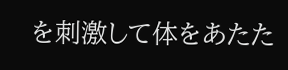を刺激して体をあたた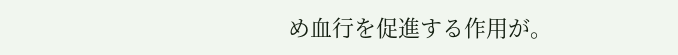め血行を促進する作用が。